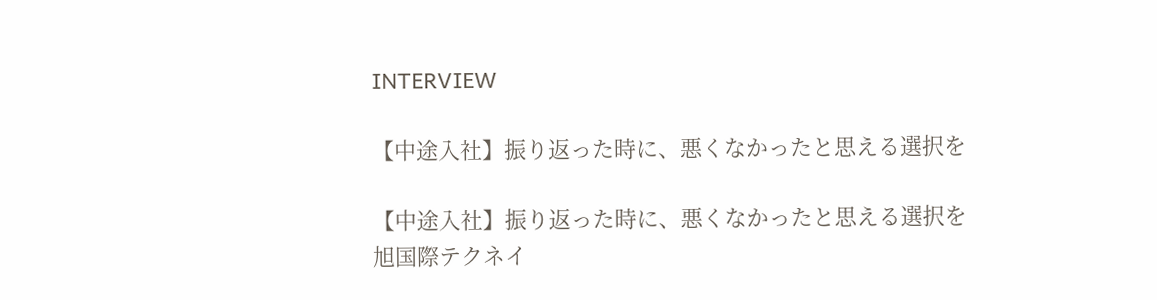INTERVIEW

【中途入社】振り返った時に、悪くなかったと思える選択を

【中途入社】振り返った時に、悪くなかったと思える選択を
旭国際テクネイ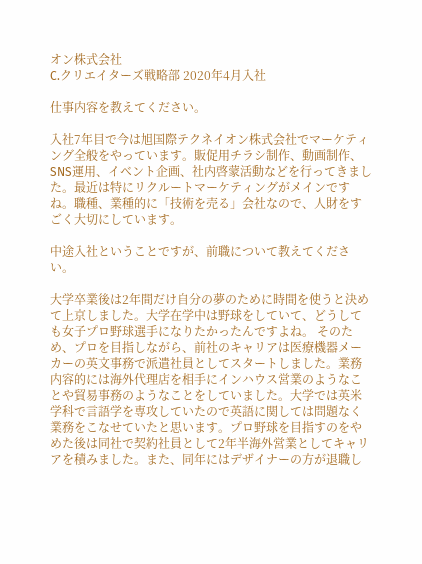オン株式会社
C.クリエイターズ戦略部 2020年4月入社

仕事内容を教えてください。

入社7年目で今は旭国際テクネイオン株式会社でマーケティング全般をやっています。販促用チラシ制作、動画制作、SNS運用、イベント企画、社内啓蒙活動などを行ってきました。最近は特にリクルートマーケティングがメインですね。職種、業種的に「技術を売る」会社なので、人財をすごく大切にしています。

中途入社ということですが、前職について教えてください。

大学卒業後は2年間だけ自分の夢のために時間を使うと決めて上京しました。大学在学中は野球をしていて、どうしても女子プロ野球選手になりたかったんですよね。 そのため、プロを目指しながら、前社のキャリアは医療機器メーカーの英文事務で派遣社員としてスタートしました。業務内容的には海外代理店を相手にインハウス営業のようなことや貿易事務のようなことをしていました。大学では英米学科で言語学を専攻していたので英語に関しては問題なく業務をこなせていたと思います。プロ野球を目指すのをやめた後は同社で契約社員として2年半海外営業としてキャリアを積みました。また、同年にはデザイナーの方が退職し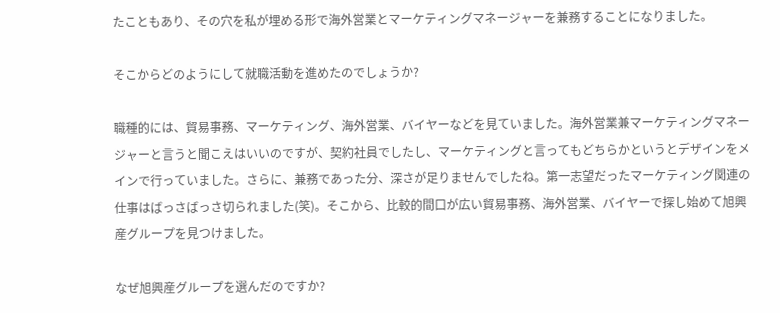たこともあり、その穴を私が埋める形で海外営業とマーケティングマネージャーを兼務することになりました。

そこからどのようにして就職活動を進めたのでしょうか?

職種的には、貿易事務、マーケティング、海外営業、バイヤーなどを見ていました。海外営業兼マーケティングマネージャーと言うと聞こえはいいのですが、契約社員でしたし、マーケティングと言ってもどちらかというとデザインをメインで行っていました。さらに、兼務であった分、深さが足りませんでしたね。第一志望だったマーケティング関連の仕事はばっさばっさ切られました(笑)。そこから、比較的間口が広い貿易事務、海外営業、バイヤーで探し始めて旭興産グループを見つけました。

なぜ旭興産グループを選んだのですか?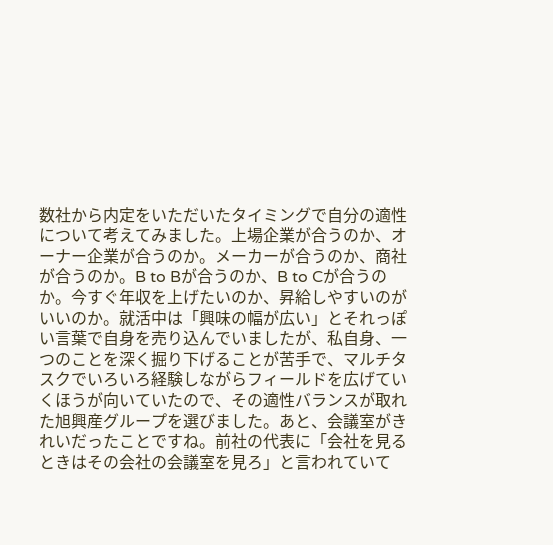数社から内定をいただいたタイミングで自分の適性について考えてみました。上場企業が合うのか、オーナー企業が合うのか。メーカーが合うのか、商社が合うのか。B to Bが合うのか、B to Cが合うのか。今すぐ年収を上げたいのか、昇給しやすいのがいいのか。就活中は「興味の幅が広い」とそれっぽい言葉で自身を売り込んでいましたが、私自身、一つのことを深く掘り下げることが苦手で、マルチタスクでいろいろ経験しながらフィールドを広げていくほうが向いていたので、その適性バランスが取れた旭興産グループを選びました。あと、会議室がきれいだったことですね。前社の代表に「会社を見るときはその会社の会議室を見ろ」と言われていて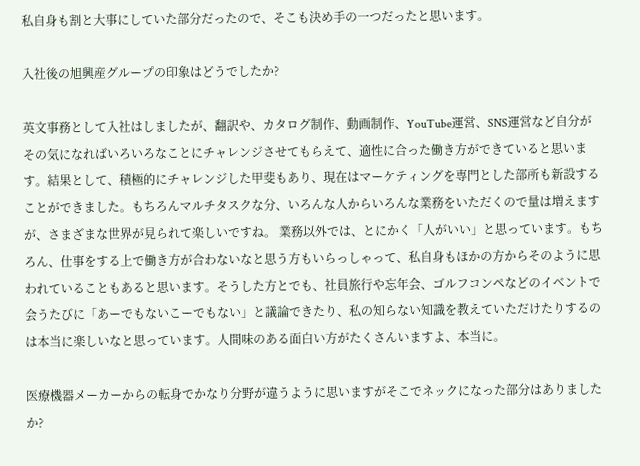私自身も割と大事にしていた部分だったので、そこも決め手の一つだったと思います。

入社後の旭興産グループの印象はどうでしたか?

英文事務として入社はしましたが、翻訳や、カタログ制作、動画制作、YouTube運営、SNS運営など自分がその気になればいろいろなことにチャレンジさせてもらえて、適性に合った働き方ができていると思います。結果として、積極的にチャレンジした甲斐もあり、現在はマーケティングを専門とした部所も新設することができました。もちろんマルチタスクな分、いろんな人からいろんな業務をいただくので量は増えますが、さまざまな世界が見られて楽しいですね。 業務以外では、とにかく「人がいい」と思っています。もちろん、仕事をする上で働き方が合わないなと思う方もいらっしゃって、私自身もほかの方からそのように思われていることもあると思います。そうした方とでも、社員旅行や忘年会、ゴルフコンペなどのイベントで会うたびに「あーでもないこーでもない」と議論できたり、私の知らない知識を教えていただけたりするのは本当に楽しいなと思っています。人間味のある面白い方がたくさんいますよ、本当に。

医療機器メーカーからの転身でかなり分野が違うように思いますがそこでネックになった部分はありましたか?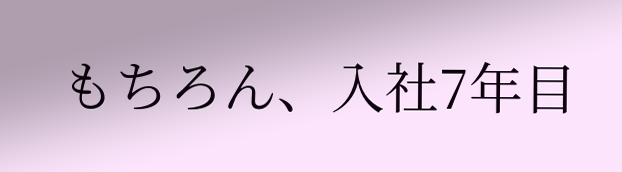もちろん、入社7年目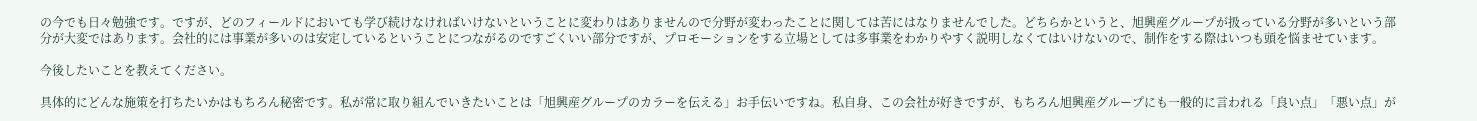の今でも日々勉強です。ですが、どのフィールドにおいても学び続けなければいけないということに変わりはありませんので分野が変わったことに関しては苦にはなりませんでした。どちらかというと、旭興産グループが扱っている分野が多いという部分が大変ではあります。会社的には事業が多いのは安定しているということにつながるのですごくいい部分ですが、プロモーションをする立場としては多事業をわかりやすく説明しなくてはいけないので、制作をする際はいつも頭を悩ませています。

今後したいことを教えてください。

具体的にどんな施策を打ちたいかはもちろん秘密です。私が常に取り組んでいきたいことは「旭興産グループのカラーを伝える」お手伝いですね。私自身、この会社が好きですが、もちろん旭興産グループにも一般的に言われる「良い点」「悪い点」が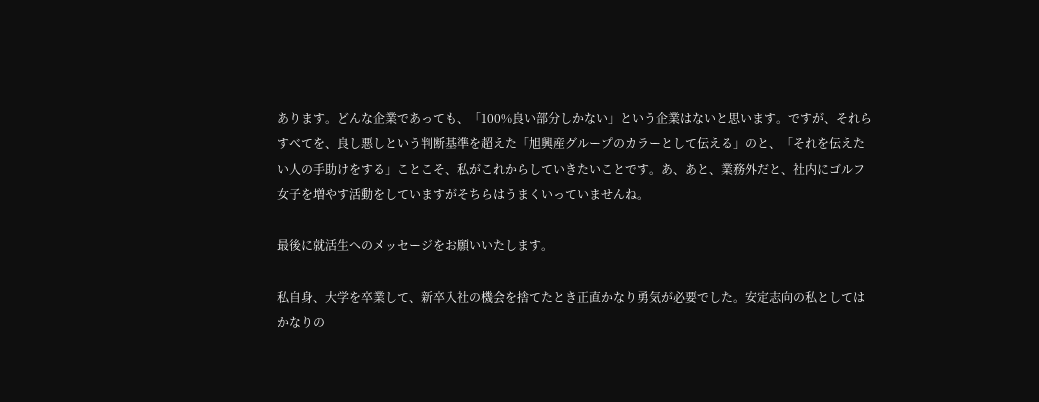あります。どんな企業であっても、「100%良い部分しかない」という企業はないと思います。ですが、それらすべてを、良し悪しという判断基準を超えた「旭興産グループのカラーとして伝える」のと、「それを伝えたい人の手助けをする」ことこそ、私がこれからしていきたいことです。あ、あと、業務外だと、社内にゴルフ女子を増やす活動をしていますがそちらはうまくいっていませんね。

最後に就活生へのメッセージをお願いいたします。

私自身、大学を卒業して、新卒入社の機会を捨てたとき正直かなり勇気が必要でした。安定志向の私としてはかなりの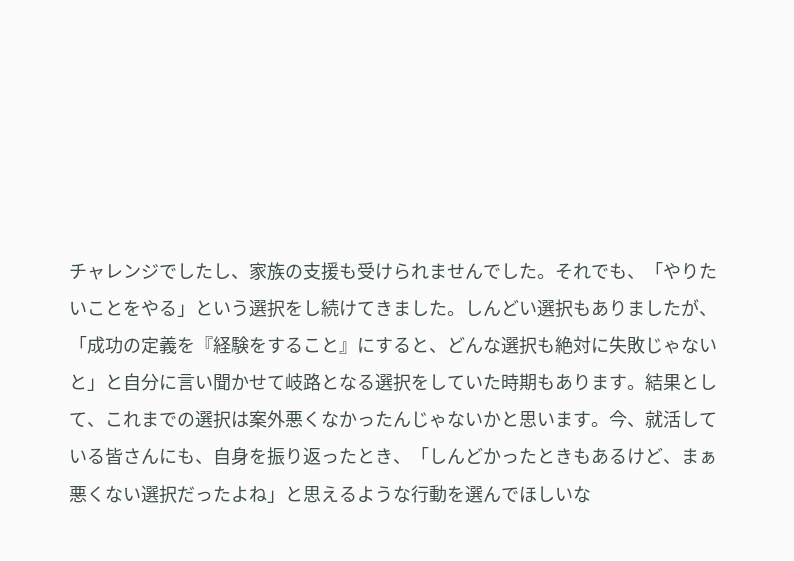チャレンジでしたし、家族の支援も受けられませんでした。それでも、「やりたいことをやる」という選択をし続けてきました。しんどい選択もありましたが、「成功の定義を『経験をすること』にすると、どんな選択も絶対に失敗じゃないと」と自分に言い聞かせて岐路となる選択をしていた時期もあります。結果として、これまでの選択は案外悪くなかったんじゃないかと思います。今、就活している皆さんにも、自身を振り返ったとき、「しんどかったときもあるけど、まぁ悪くない選択だったよね」と思えるような行動を選んでほしいな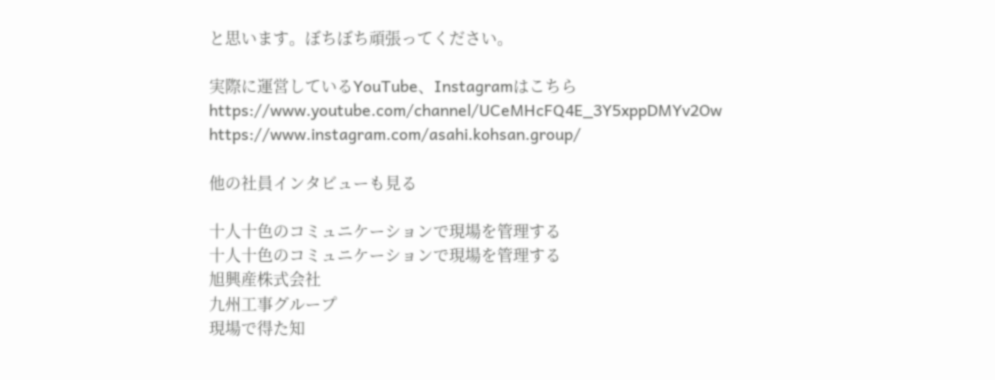と思います。ぼちぼち頑張ってください。

実際に運営しているYouTube、Instagramはこちら https://www.youtube.com/channel/UCeMHcFQ4E_3Y5xppDMYv2Ow https://www.instagram.com/asahi.kohsan.group/

他の社員インタビューも見る

十人十色のコミュニケーションで現場を管理する
十人十色のコミュニケーションで現場を管理する
旭興産株式会社
九州工事グループ
現場で得た知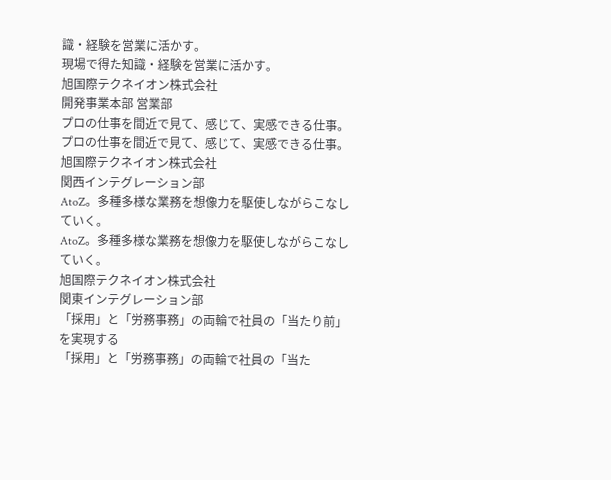識・経験を営業に活かす。
現場で得た知識・経験を営業に活かす。
旭国際テクネイオン株式会社
開発事業本部 営業部
プロの仕事を間近で見て、感じて、実感できる仕事。
プロの仕事を間近で見て、感じて、実感できる仕事。
旭国際テクネイオン株式会社
関西インテグレーション部
AtoZ。多種多様な業務を想像力を駆使しながらこなしていく。
AtoZ。多種多様な業務を想像力を駆使しながらこなしていく。
旭国際テクネイオン株式会社
関東インテグレーション部
「採用」と「労務事務」の両輪で社員の「当たり前」を実現する
「採用」と「労務事務」の両輪で社員の「当た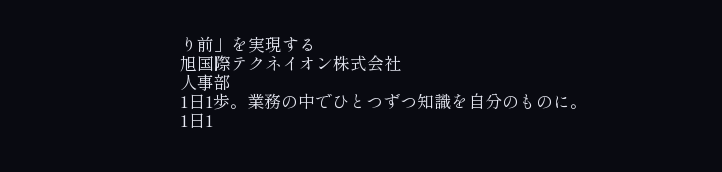り前」を実現する
旭国際テクネイオン株式会社
人事部
1日1歩。業務の中でひとつずつ知識を自分のものに。
1日1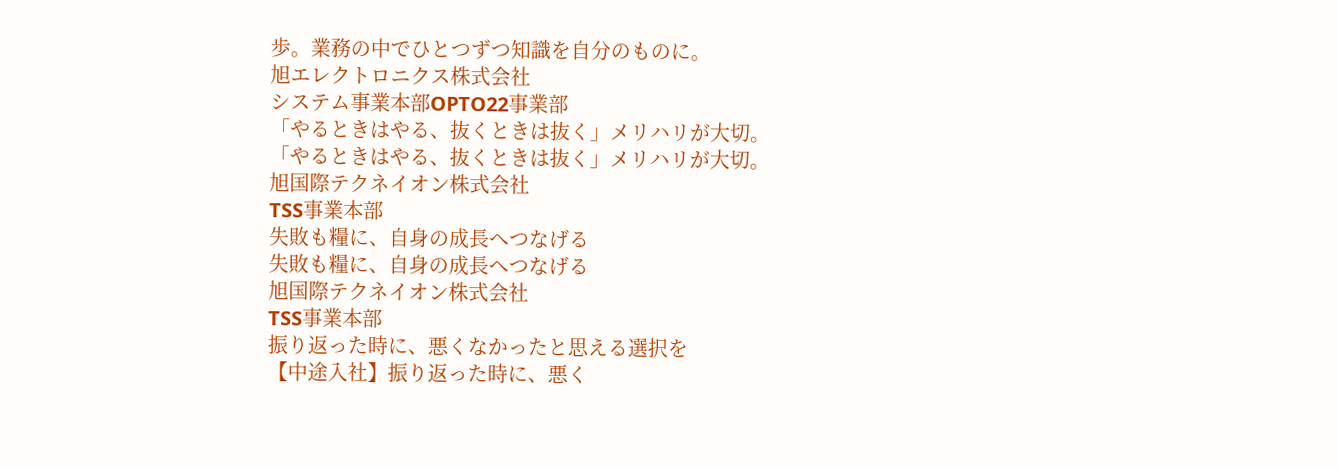歩。業務の中でひとつずつ知識を自分のものに。
旭エレクトロニクス株式会社
システム事業本部OPTO22事業部
「やるときはやる、抜くときは抜く」メリハリが大切。
「やるときはやる、抜くときは抜く」メリハリが大切。
旭国際テクネイオン株式会社
TSS事業本部
失敗も糧に、自身の成長へつなげる
失敗も糧に、自身の成長へつなげる
旭国際テクネイオン株式会社
TSS事業本部
振り返った時に、悪くなかったと思える選択を
【中途入社】振り返った時に、悪く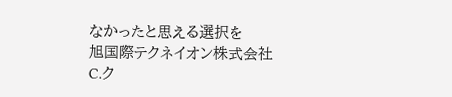なかったと思える選択を
旭国際テクネイオン株式会社
C.ク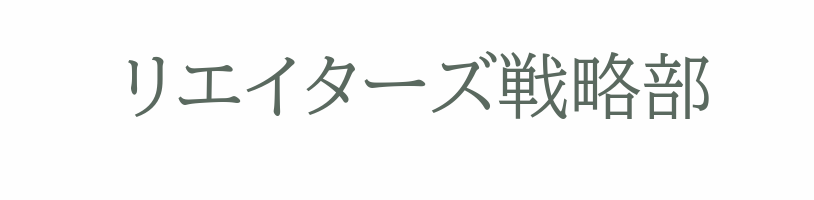リエイターズ戦略部